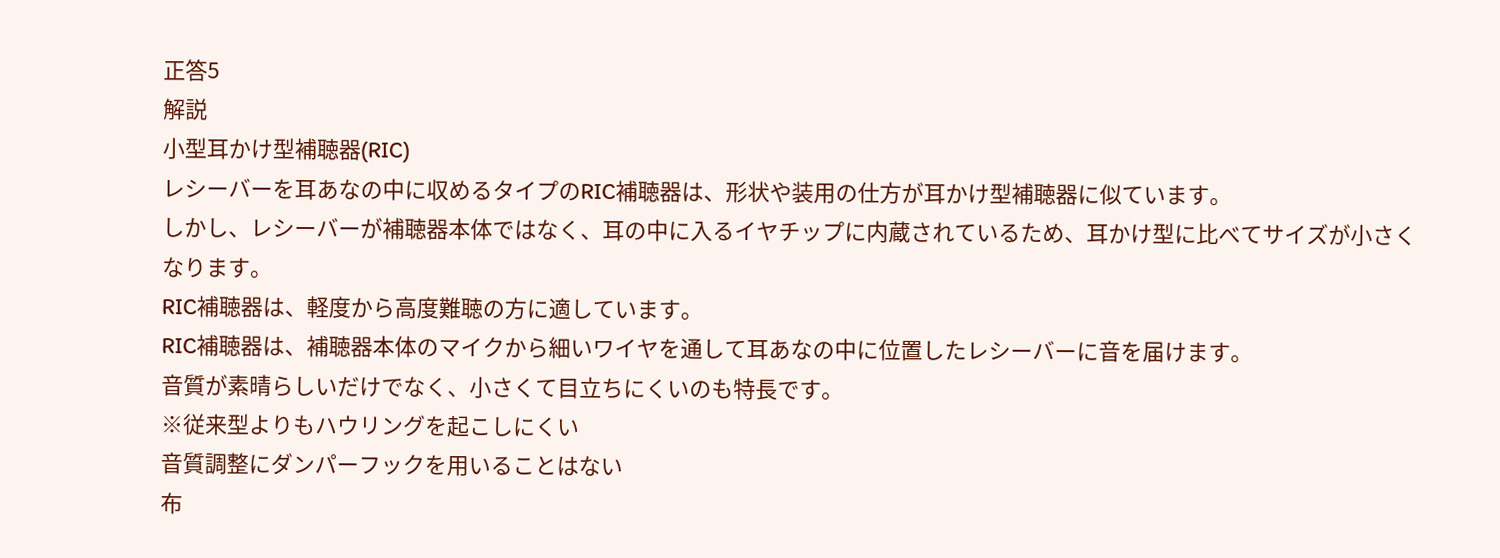正答5
解説
小型耳かけ型補聴器(RIC)
レシーバーを耳あなの中に収めるタイプのRIC補聴器は、形状や装用の仕方が耳かけ型補聴器に似ています。
しかし、レシーバーが補聴器本体ではなく、耳の中に入るイヤチップに内蔵されているため、耳かけ型に比べてサイズが小さくなります。
RIC補聴器は、軽度から高度難聴の方に適しています。
RIC補聴器は、補聴器本体のマイクから細いワイヤを通して耳あなの中に位置したレシーバーに音を届けます。
音質が素晴らしいだけでなく、小さくて目立ちにくいのも特長です。
※従来型よりもハウリングを起こしにくい
音質調整にダンパーフックを用いることはない
布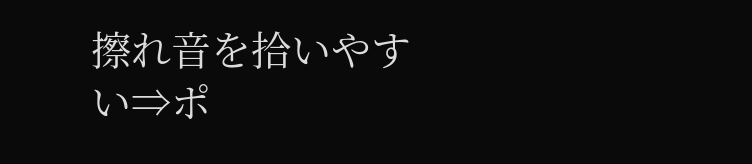擦れ音を拾いやすい⇒ポ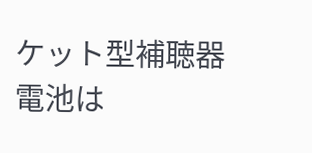ケット型補聴器
電池は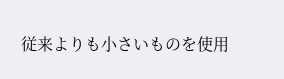従来よりも小さいものを使用